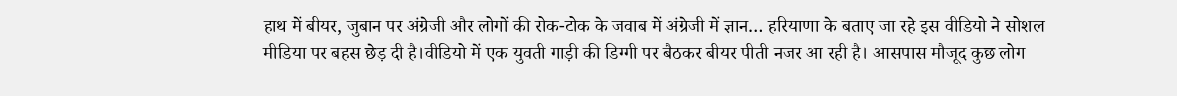हाथ में बीयर, जुबान पर अंग्रेजी और लोगों की रोक-टोक के जवाब में अंग्रेजी में ज्ञान… हरियाणा के बताए जा रहे इस वीडियो ने सोशल मीडिया पर बहस छेड़ दी है।वीडियो में एक युवती गाड़ी की डिग्गी पर बैठकर बीयर पीती नजर आ रही है। आसपास मौजूद कुछ लोग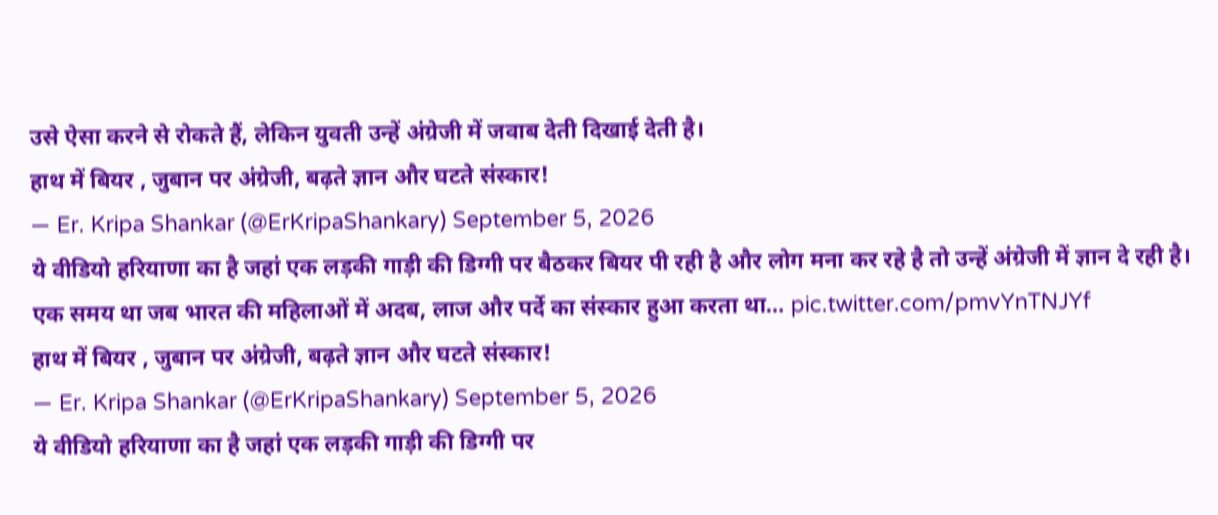उसे ऐसा करने से रोकते हैं, लेकिन युवती उन्हें अंग्रेजी में जवाब देती दिखाई देती है।
हाथ में बियर , जुबान पर अंग्रेजी, बढ़ते ज्ञान और घटते संस्कार!
— Er. Kripa Shankar (@ErKripaShankary) September 5, 2026
ये वीडियो हरियाणा का है जहां एक लड़की गाड़ी की डिग्गी पर बैठकर बियर पी रही है और लोग मना कर रहे है तो उन्हें अंग्रेजी में ज्ञान दे रही है।
एक समय था जब भारत की महिलाओं में अदब, लाज और पर्दे का संस्कार हुआ करता था… pic.twitter.com/pmvYnTNJYf
हाथ में बियर , जुबान पर अंग्रेजी, बढ़ते ज्ञान और घटते संस्कार!
— Er. Kripa Shankar (@ErKripaShankary) September 5, 2026
ये वीडियो हरियाणा का है जहां एक लड़की गाड़ी की डिग्गी पर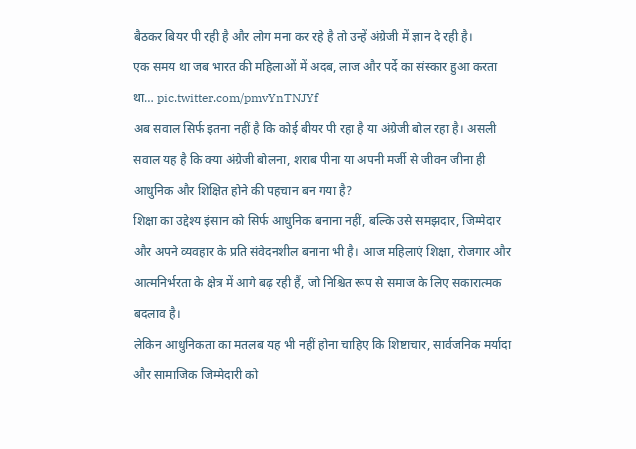बैठकर बियर पी रही है और लोग मना कर रहे है तो उन्हें अंग्रेजी में ज्ञान दे रही है।
एक समय था जब भारत की महिलाओं में अदब, लाज और पर्दे का संस्कार हुआ करता था… pic.twitter.com/pmvYnTNJYf
अब सवाल सिर्फ इतना नहीं है कि कोई बीयर पी रहा है या अंग्रेजी बोल रहा है। असली सवाल यह है कि क्या अंग्रेजी बोलना, शराब पीना या अपनी मर्जी से जीवन जीना ही आधुनिक और शिक्षित होने की पहचान बन गया है?
शिक्षा का उद्देश्य इंसान को सिर्फ आधुनिक बनाना नहीं, बल्कि उसे समझदार, जिम्मेदार और अपने व्यवहार के प्रति संवेदनशील बनाना भी है। आज महिलाएं शिक्षा, रोजगार और आत्मनिर्भरता के क्षेत्र में आगे बढ़ रही हैं, जो निश्चित रूप से समाज के लिए सकारात्मक बदलाव है।
लेकिन आधुनिकता का मतलब यह भी नहीं होना चाहिए कि शिष्टाचार, सार्वजनिक मर्यादा और सामाजिक जिम्मेदारी को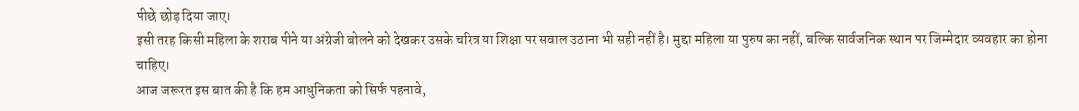पीछे छोड़ दिया जाए।
इसी तरह किसी महिला के शराब पीने या अंग्रेजी बोलने को देखकर उसके चरित्र या शिक्षा पर सवाल उठाना भी सही नहीं है। मुद्दा महिला या पुरुष का नहीं, बल्कि सार्वजनिक स्थान पर जिम्मेदार व्यवहार का होना चाहिए।
आज जरूरत इस बात की है कि हम आधुनिकता को सिर्फ पहनावे,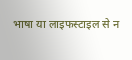भाषा या लाइफस्टाइल से न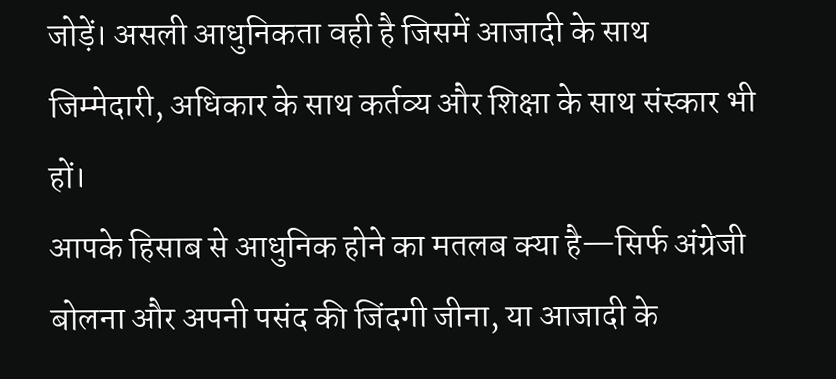जोड़ें। असली आधुनिकता वही है जिसमें आजादी के साथ जिम्मेदारी, अधिकार के साथ कर्तव्य और शिक्षा के साथ संस्कार भी हों।
आपके हिसाब से आधुनिक होने का मतलब क्या है—सिर्फ अंग्रेजी बोलना और अपनी पसंद की जिंदगी जीना, या आजादी के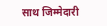साथ जिम्मेदारी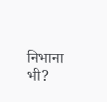निभाना भी?